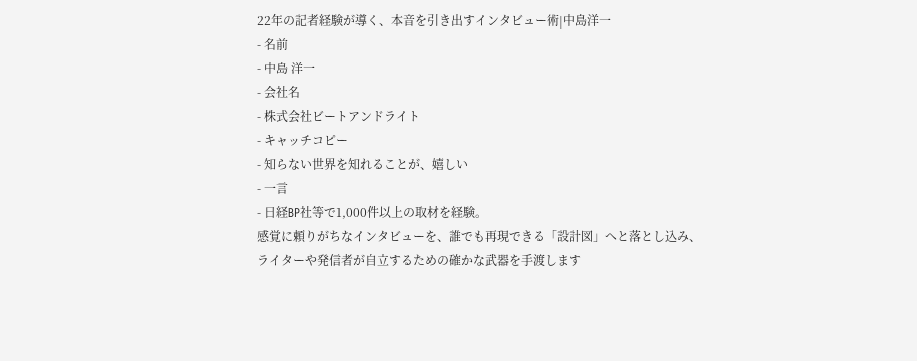22年の記者経験が導く、本音を引き出すインタビュー術|中島洋一
- 名前
- 中島 洋一
- 会社名
- 株式会社ビートアンドライト
- キャッチコピー
- 知らない世界を知れることが、嬉しい
- 一言
- 日経BP社等で1,000件以上の取材を経験。
感覚に頼りがちなインタビューを、誰でも再現できる「設計図」へと落とし込み、
ライターや発信者が自立するための確かな武器を手渡します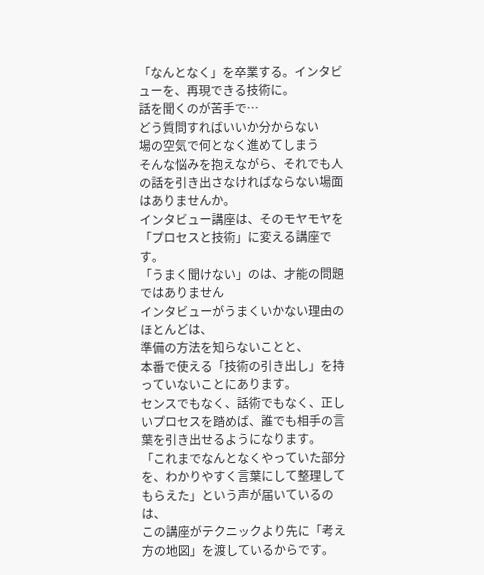「なんとなく」を卒業する。インタビューを、再現できる技術に。
話を聞くのが苦手で…
どう質問すればいいか分からない
場の空気で何となく進めてしまう
そんな悩みを抱えながら、それでも人の話を引き出さなければならない場面はありませんか。
インタビュー講座は、そのモヤモヤを「プロセスと技術」に変える講座です。
「うまく聞けない」のは、才能の問題ではありません
インタビューがうまくいかない理由のほとんどは、
準備の方法を知らないことと、
本番で使える「技術の引き出し」を持っていないことにあります。
センスでもなく、話術でもなく、正しいプロセスを踏めば、誰でも相手の言葉を引き出せるようになります。
「これまでなんとなくやっていた部分を、わかりやすく言葉にして整理してもらえた」という声が届いているのは、
この講座がテクニックより先に「考え方の地図」を渡しているからです。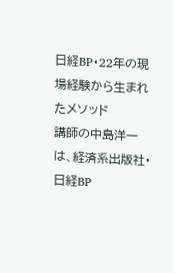日経BP・22年の現場経験から生まれたメソッド
講師の中島洋一は、経済系出版社・日経BP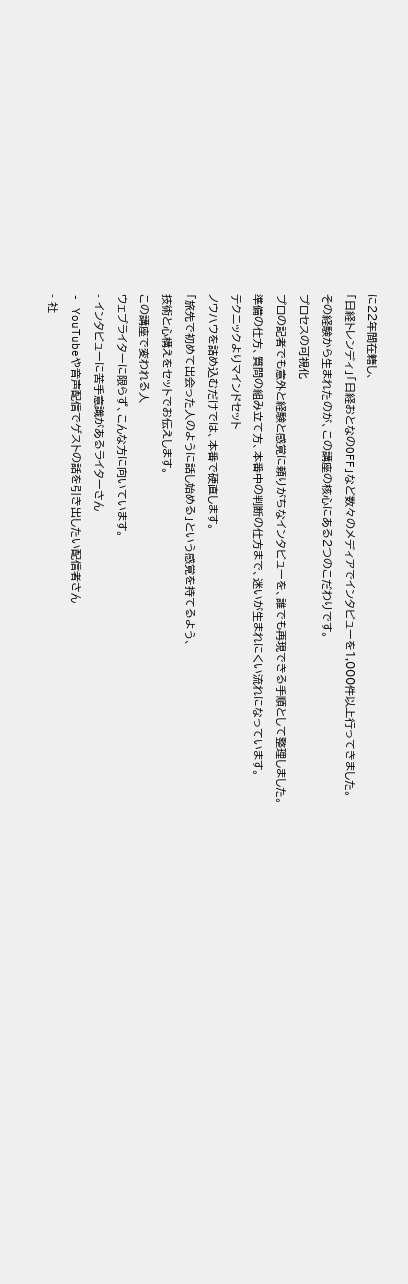に22年間在籍し、
「日経トレンディ」「日経おとなのOFF」など数々のメディアでインタビューを1,000件以上行ってきました。
その経験から生まれたのが、この講座の核心にある2つのこだわりです。
プロセスの可視化
プロの記者でも意外と経験と感覚に頼りがちなインタビューを、誰でも再現できる手順として整理しました。
準備の仕方、質問の組み立て方、本番中の判断の仕方まで、迷いが生まれにくい流れになっています。
テクニックよりマインドセット
ノウハウを詰め込むだけでは、本番で硬直します。
「旅先で初めて出会った人のように話し始める」という感覚を持てるよう、
技術と心構えをセットでお伝えします。
この講座で変われる人
ウェブライターに限らず、こんな方に向いています。
- インタビューに苦手意識があるライターさん
- YouTubeや音声配信でゲストの話を引き出したい配信者さん
- 社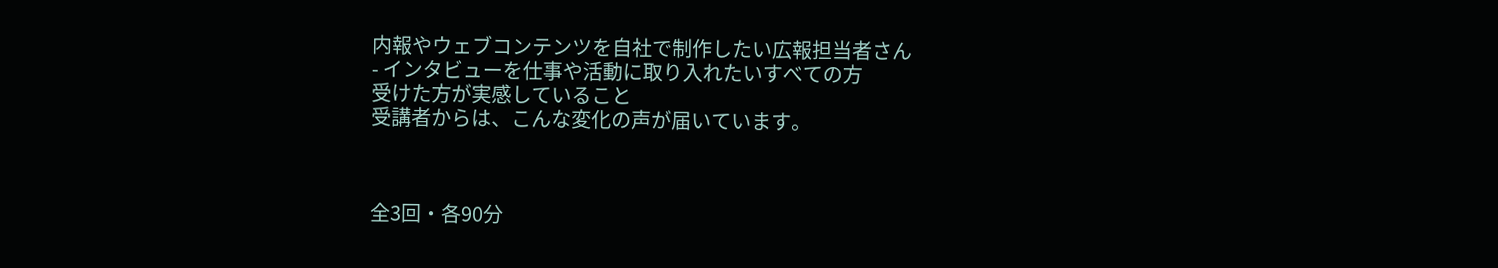内報やウェブコンテンツを自社で制作したい広報担当者さん
- インタビューを仕事や活動に取り入れたいすべての方
受けた方が実感していること
受講者からは、こんな変化の声が届いています。



全3回・各90分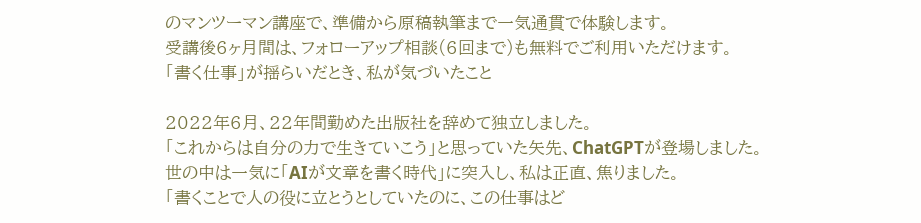のマンツーマン講座で、準備から原稿執筆まで一気通貫で体験します。
受講後6ヶ月間は、フォローアップ相談(6回まで)も無料でご利用いただけます。
「書く仕事」が揺らいだとき、私が気づいたこと

2022年6月、22年間勤めた出版社を辞めて独立しました。
「これからは自分の力で生きていこう」と思っていた矢先、ChatGPTが登場しました。
世の中は一気に「AIが文章を書く時代」に突入し、私は正直、焦りました。
「書くことで人の役に立とうとしていたのに、この仕事はど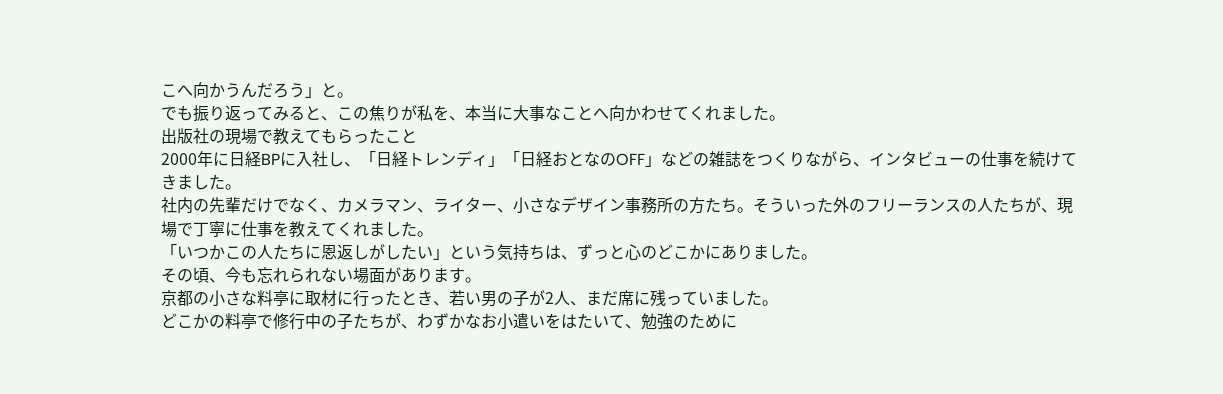こへ向かうんだろう」と。
でも振り返ってみると、この焦りが私を、本当に大事なことへ向かわせてくれました。
出版社の現場で教えてもらったこと
2000年に日経BPに入社し、「日経トレンディ」「日経おとなのOFF」などの雑誌をつくりながら、インタビューの仕事を続けてきました。
社内の先輩だけでなく、カメラマン、ライター、小さなデザイン事務所の方たち。そういった外のフリーランスの人たちが、現場で丁寧に仕事を教えてくれました。
「いつかこの人たちに恩返しがしたい」という気持ちは、ずっと心のどこかにありました。
その頃、今も忘れられない場面があります。
京都の小さな料亭に取材に行ったとき、若い男の子が2人、まだ席に残っていました。
どこかの料亭で修行中の子たちが、わずかなお小遣いをはたいて、勉強のために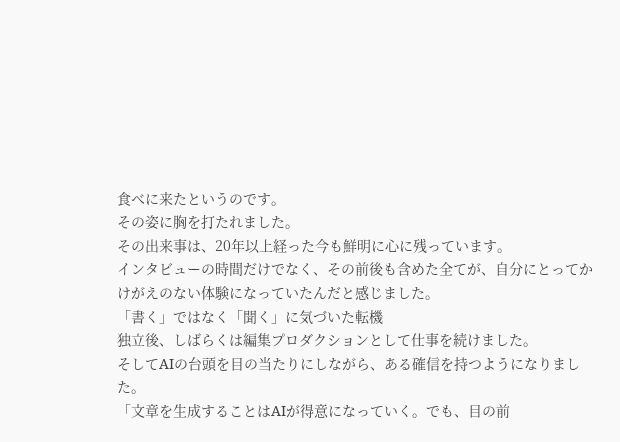食べに来たというのです。
その姿に胸を打たれました。
その出来事は、20年以上経った今も鮮明に心に残っています。
インタビューの時間だけでなく、その前後も含めた全てが、自分にとってかけがえのない体験になっていたんだと感じました。
「書く」ではなく「聞く」に気づいた転機
独立後、しばらくは編集プロダクションとして仕事を続けました。
そしてAIの台頭を目の当たりにしながら、ある確信を持つようになりました。
「文章を生成することはAIが得意になっていく。でも、目の前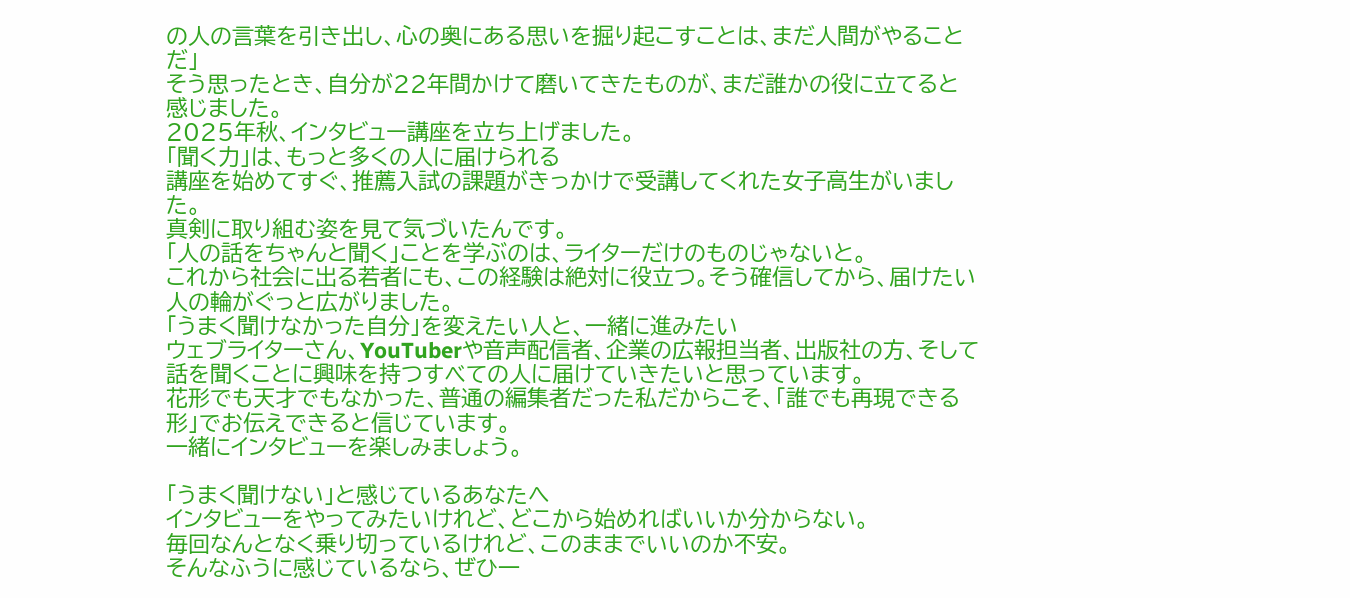の人の言葉を引き出し、心の奥にある思いを掘り起こすことは、まだ人間がやることだ」
そう思ったとき、自分が22年間かけて磨いてきたものが、まだ誰かの役に立てると感じました。
2025年秋、インタビュー講座を立ち上げました。
「聞く力」は、もっと多くの人に届けられる
講座を始めてすぐ、推薦入試の課題がきっかけで受講してくれた女子高生がいました。
真剣に取り組む姿を見て気づいたんです。
「人の話をちゃんと聞く」ことを学ぶのは、ライターだけのものじゃないと。
これから社会に出る若者にも、この経験は絶対に役立つ。そう確信してから、届けたい人の輪がぐっと広がりました。
「うまく聞けなかった自分」を変えたい人と、一緒に進みたい
ウェブライターさん、YouTuberや音声配信者、企業の広報担当者、出版社の方、そして話を聞くことに興味を持つすべての人に届けていきたいと思っています。
花形でも天才でもなかった、普通の編集者だった私だからこそ、「誰でも再現できる形」でお伝えできると信じています。
一緒にインタビューを楽しみましょう。

「うまく聞けない」と感じているあなたへ
インタビューをやってみたいけれど、どこから始めればいいか分からない。
毎回なんとなく乗り切っているけれど、このままでいいのか不安。
そんなふうに感じているなら、ぜひ一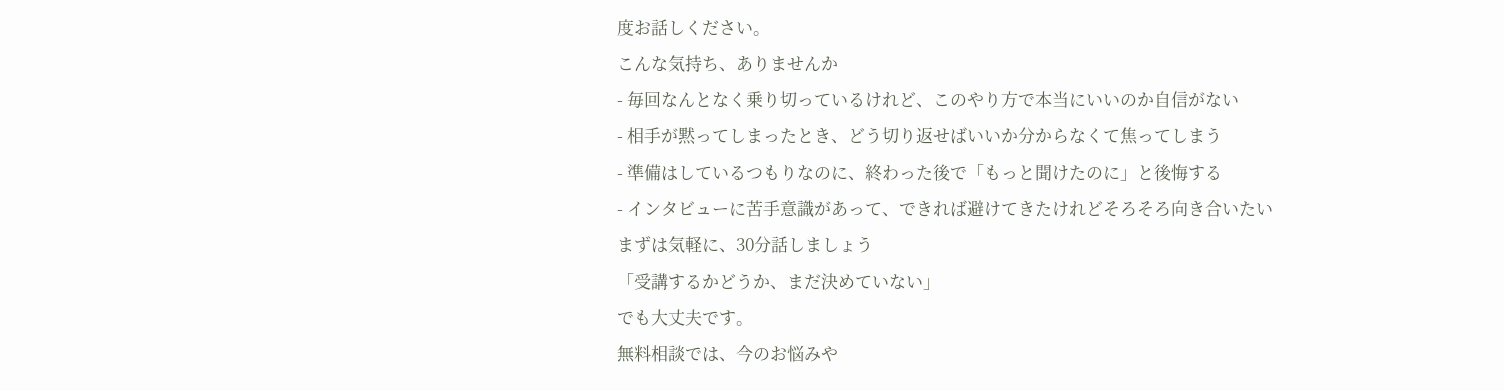度お話しください。
こんな気持ち、ありませんか
- 毎回なんとなく乗り切っているけれど、このやり方で本当にいいのか自信がない
- 相手が黙ってしまったとき、どう切り返せばいいか分からなくて焦ってしまう
- 準備はしているつもりなのに、終わった後で「もっと聞けたのに」と後悔する
- インタビューに苦手意識があって、できれば避けてきたけれどそろそろ向き合いたい
まずは気軽に、30分話しましょう
「受講するかどうか、まだ決めていない」
でも大丈夫です。
無料相談では、今のお悩みや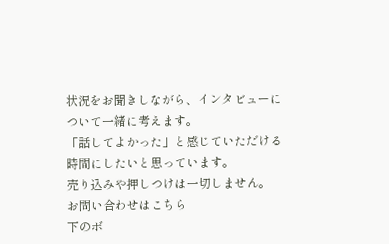状況をお聞きしながら、インタビューについて一緒に考えます。
「話してよかった」と感じていただける時間にしたいと思っています。
売り込みや押しつけは一切しません。
お問い合わせはこちら
下のボ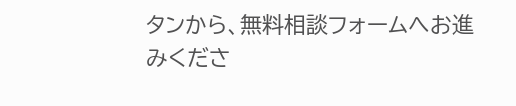タンから、無料相談フォームへお進みくださ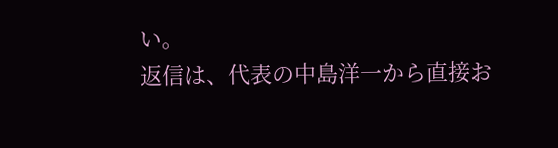い。
返信は、代表の中島洋一から直接お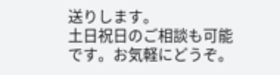送りします。
土日祝日のご相談も可能です。お気軽にどうぞ。